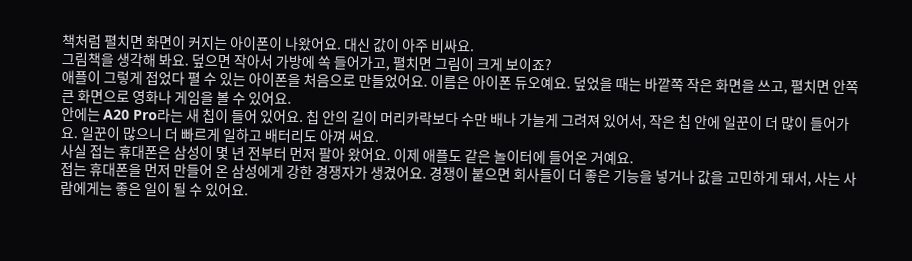책처럼 펼치면 화면이 커지는 아이폰이 나왔어요. 대신 값이 아주 비싸요.
그림책을 생각해 봐요. 덮으면 작아서 가방에 쏙 들어가고, 펼치면 그림이 크게 보이죠?
애플이 그렇게 접었다 펼 수 있는 아이폰을 처음으로 만들었어요. 이름은 아이폰 듀오예요. 덮었을 때는 바깥쪽 작은 화면을 쓰고, 펼치면 안쪽 큰 화면으로 영화나 게임을 볼 수 있어요.
안에는 A20 Pro라는 새 칩이 들어 있어요. 칩 안의 길이 머리카락보다 수만 배나 가늘게 그려져 있어서, 작은 칩 안에 일꾼이 더 많이 들어가요. 일꾼이 많으니 더 빠르게 일하고 배터리도 아껴 써요.
사실 접는 휴대폰은 삼성이 몇 년 전부터 먼저 팔아 왔어요. 이제 애플도 같은 놀이터에 들어온 거예요.
접는 휴대폰을 먼저 만들어 온 삼성에게 강한 경쟁자가 생겼어요. 경쟁이 붙으면 회사들이 더 좋은 기능을 넣거나 값을 고민하게 돼서, 사는 사람에게는 좋은 일이 될 수 있어요.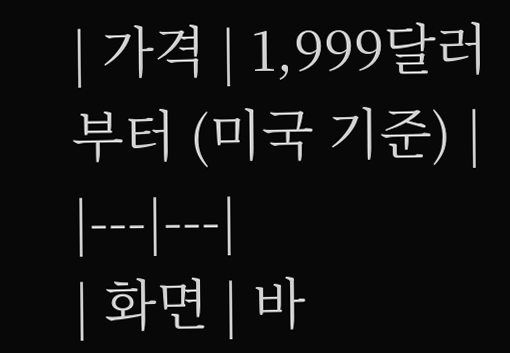| 가격 | 1,999달러부터 (미국 기준) |
|---|---|
| 화면 | 바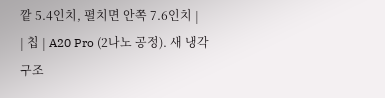깥 5.4인치, 펼치면 안쪽 7.6인치 |
| 칩 | A20 Pro (2나노 공정). 새 냉각 구조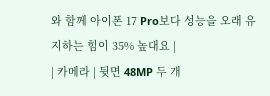와 함께 아이폰 17 Pro보다 성능을 오래 유지하는 힘이 35% 높대요 |
| 카메라 | 뒷면 48MP 두 개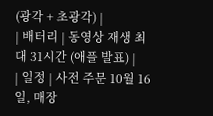(광각 + 초광각) |
| 배터리 | 동영상 재생 최대 31시간 (애플 발표) |
| 일정 | 사전 주문 10월 16일, 매장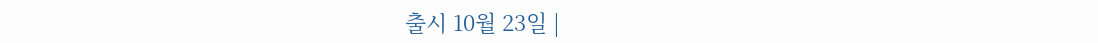출시 10월 23일 |